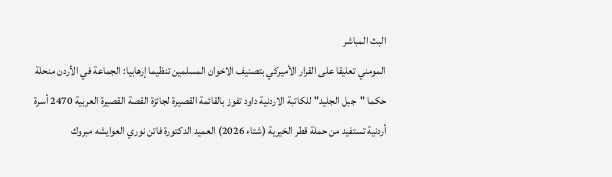البث المباشر
المومني تعليقا على القرار الأميركي بتصنيف الاخوان المسلمين تنظيما إرهابيا: الجماعة في الأردن منحلة حكما "جبل الجليد" للكاتبة الاردنية داود تفوز بالقائمة القصيرة لجائزة القصة القصيرة العربية 2470 أسرة أردنية تستفيد من حملة قطر الخيرية (شتاء 2026) العميد الدكتورة فاتن نوري العوايشه مبروك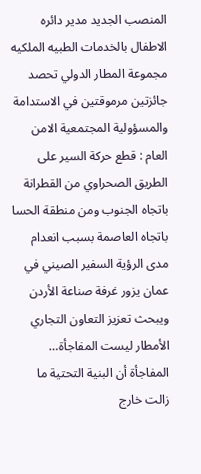المنصب الجديد مدير دائره الاطفال بالخدمات الطبيه الملكيه مجموعة المطار الدولي تحصد جائزتين مرموقتين في الاستدامة والمسؤولية المجتمعية الامن العام : قطع حركة السير على الطريق الصحراوي من القطرانة باتجاه الجنوب ومن منطقة الحسا باتجاه العاصمة بسبب انعدام مدى الرؤية السفير الصيني في عمان يزور غرفة صناعة الأردن ويبحث تعزيز التعاون التجاري الأمطار ليست المفاجأة… المفاجأة أن البنية التحتية ما زالت خارج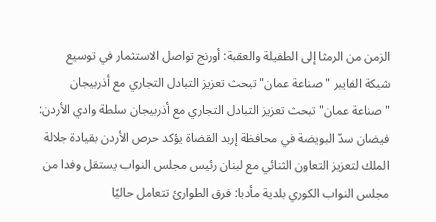الزمن من الرمثا إلى الطفيلة والعقبة: أورنج تواصل الاستثمار في توسيع شبكة الفايبر "صناعة عمان" تبحث تعزيز التبادل التجاري مع أذربيجان "صناعة عمان" تبحث تعزيز التبادل التجاري مع أذربيجان سلطة وادي الأردن: فيضان سدّ البويضة في محافظة إربد القضاة يؤكد حرص الأردن بقيادة جلالة الملك لتعزيز التعاون الثنائي مع لبنان رئيس مجلس النواب يستقل وفدا من مجلس النواب الكوري بلدية مأدبا: فرق الطوارئ تتعامل حاليًا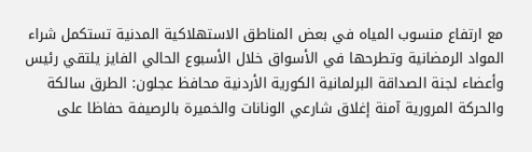مع ارتفاع منسوب المياه في بعض المناطق الاستهلاكية المدنية تستكمل شراء المواد الرمضانية وتطرحها في الأسواق خلال الأسبوع الحالي الفايز يلتقي رئيس وأعضاء لجنة الصداقة البرلمانية الكورية الأردنية محافظ عجلون: الطرق سالكة والحركة المرورية آمنة إغلاق شارعي الونانات والخميرة بالرصيفة حفاظا على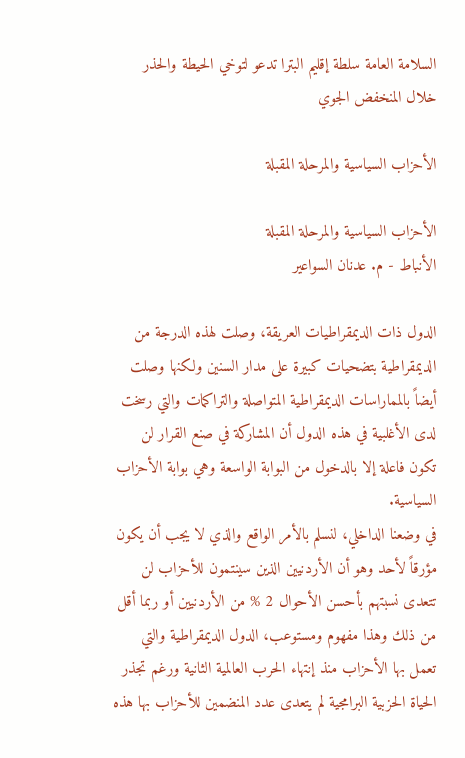السلامة العامة سلطة إقليم البترا تدعو لتوخي الحيطة والحذر خلال المنخفض الجوي

الأحزاب السياسية والمرحلة المقبلة

الأحزاب السياسية والمرحلة المقبلة
الأنباط - م. عدنان السواعير

الدول ذات الديمقراطيات العريقة، وصلت لهذه الدرجة من الديمقراطية بتضحيات كبيرة على مدار السنين ولكنها وصلت أيضاً بالمماراسات الديمقراطية المتواصلة والتراكمات والتي رسخت لدى الأغلبية في هذه الدول أن المشاركة في صنع القرار لن تكون فاعلة إلا بالدخول من البوابة الواسعة وهي بوابة الأحزاب السياسية.
في وضعنا الداخلي، لنسلم بالأمر الواقع والذي لا يجب أن يكون مؤرقاً لأحد وهو أن الأردنيين الذين سينتمون للأحزاب لن تتعدى نسبتهم بأحسن الأحوال 2 % من الأردنيين أو ربما أقل من ذلك وهذا مفهوم ومستوعب، الدول الديمقراطية والتي تعمل بها الأحزاب منذ إنتهاء الحرب العالمية الثانية ورغم تجذر الحياة الحزبية البرامجية لم يتعدى عدد المنضمين للأحزاب بها هذه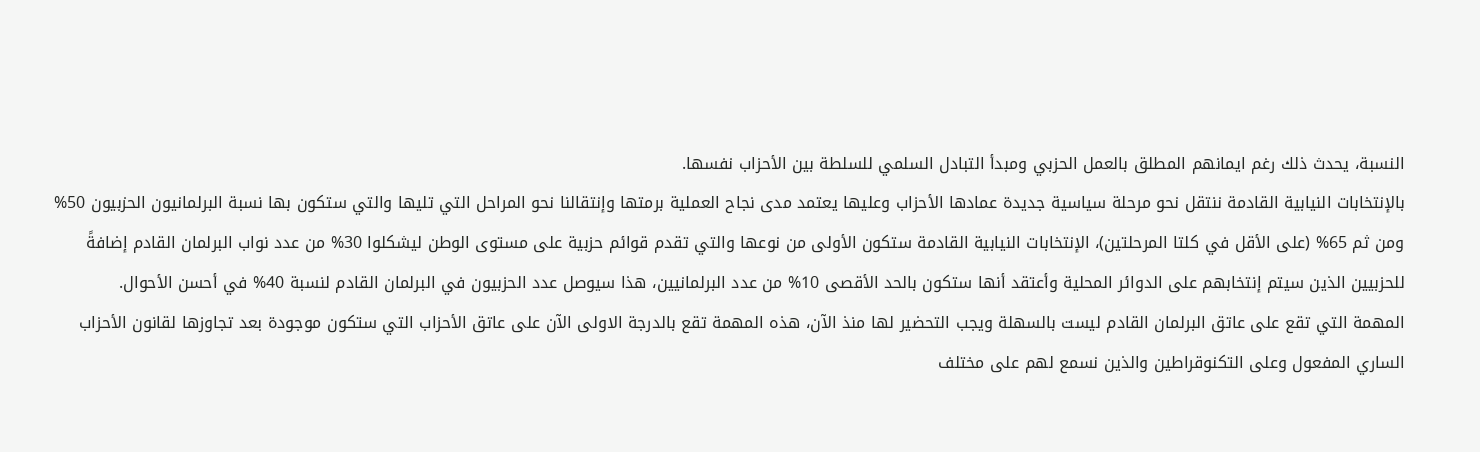النسبة، يحدث ذلك رغم ايمانهم المطلق بالعمل الحزبي ومبدأ التبادل السلمي للسلطة بين الأحزاب نفسها.
بالإنتخابات النيابية القادمة ننتقل نحو مرحلة سياسية جديدة عمادها الأحزاب وعليها يعتمد مدى نجاح العملية برمتها وإنتقالنا نحو المراحل التي تليها والتي ستكون بها نسبة البرلمانيون الحزبيون 50% ومن ثم 65% (على الأقل في كلتا المرحلتين)، الإنتخابات النيابية القادمة ستكون الأولى من نوعها والتي تقدم قوائم حزبية على مستوى الوطن ليشكلوا 30% من عدد نواب البرلمان القادم إضافةً للحزبيين الذين سيتم إنتخابهم على الدوائر المحلية وأعتقد أنها ستكون بالحد الأقصى 10% من عدد البرلمانيين، هذا سيوصل عدد الحزبيون في البرلمان القادم لنسبة 40% في أحسن الأحوال.
المهمة التي تقع على عاتق البرلمان القادم ليست بالسهلة ويجب التحضير لها منذ الآن، هذه المهمة تقع بالدرجة الاولى الآن على عاتق الأحزاب التي ستكون موجودة بعد تجاوزها لقانون الأحزاب الساري المفعول وعلى التكنوقراطين والذين نسمع لهم على مختلف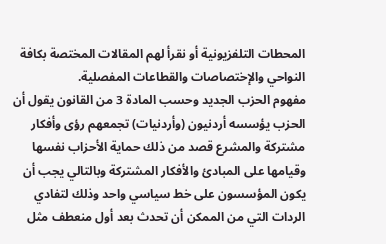المحطات التلفزيونية أو نقرأ لهم المقالات المختصة بكافة النواحي والإختصاصات والقطاعات المفصلية.
مفهوم الحزب الجديد وحسب المادة 3 من القانون يقول أن الحزب يؤسسه أردنيون (وأردنيات) تجمعهم رؤى وأفكار مشتركة والمشرع قصد من ذلك حماية الأحزاب نفسها وقيامها على المبادئ والأفكار المشتركة وبالتالي يجب أن يكون المؤسسون على خط سياسي واحد وذلك لتفادي الردات التي من الممكن أن تحدث بعد أول منعطف مثل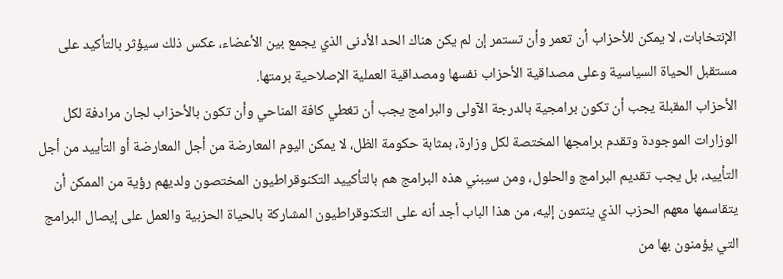الإنتخابات، لا يمكن للأحزاب أن تعمر وأن تستمر إن لم يكن هناك الحد الأدنى الذي يجمع بين الأعضاء، عكس ذلك سيؤثر بالتأكيد على مستقبل الحياة السياسية وعلى مصداقية الأحزاب نفسها ومصداقية العملية الإصلاحية برمتها.
الأحزاب المقبلة يجب أن تكون برامجية بالدرجة الآولى والبرامج يجب أن تغطي كافة المناحي وأن تكون بالأحزاب لجان مرادفة لكل الوزارات الموجودة وتقدم برامجها المختصة لكل وزارة، بمثابة حكومة الظل، لا يمكن اليوم المعارضة من أجل المعارضة أو التأييد من أجل التأييد، بل يجب تقديم البرامج والحلول، ومن سيبني هذه البرامج هم بالتأكييد التكنوقراطيون المختصون ولديهم رؤية من الممكن أن يتقاسمها معهم الحزب الذي ينتمون إليه، من هذا الباب أجد أنه على التكنوقراطيون المشاركة بالحياة الحزبية والعمل على إيصال البرامج التي يؤمنون بها من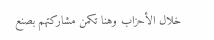خلال الأحزاب وهنا تكمن مشاركتهم بصنع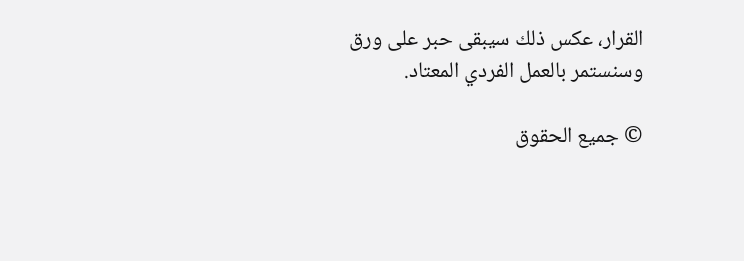القرار، عكس ذلك سيبقى حبر على ورق وسنستمر بالعمل الفردي المعتاد.

© جميع الحقوق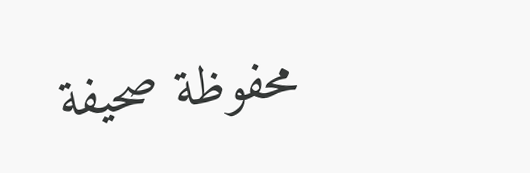محفوظة صحيفة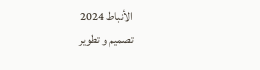الأنباط 2024
تصميم و تطوير